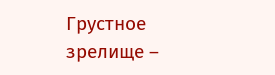Грустное зрелище –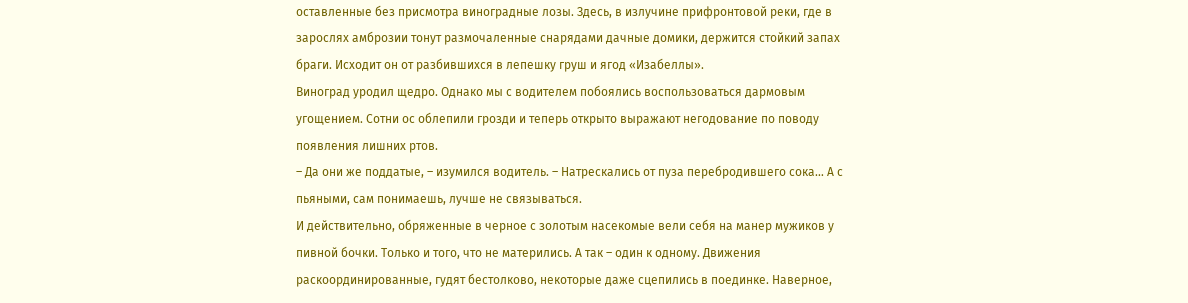оставленные без присмотра виноградные лозы. Здесь, в излучине прифронтовой реки, где в зарослях амброзии тонут размочаленные снарядами дачные домики, держится стойкий запах браги. Исходит он от разбившихся в лепешку груш и ягод «Изабеллы».
Виноград уродил щедро. Однако мы с водителем побоялись воспользоваться дармовым угощением. Сотни ос облепили грозди и теперь открыто выражают негодование по поводу появления лишних ртов.
– Да они же поддатые, – изумился водитель. – Натрескались от пуза перебродившего сока… А с пьяными, сам понимаешь, лучше не связываться.
И действительно, обряженные в черное с золотым насекомые вели себя на манер мужиков у пивной бочки. Только и того, что не матерились. А так – один к одному. Движения раскоординированные, гудят бестолково, некоторые даже сцепились в поединке. Наверное,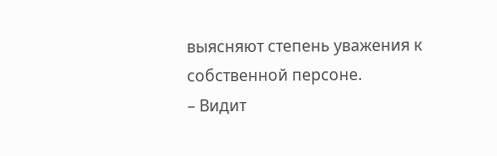выясняют степень уважения к собственной персоне.
– Видит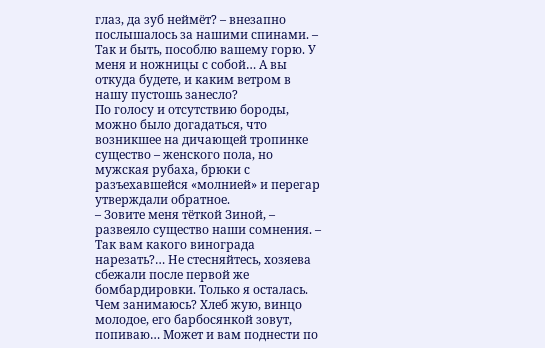глаз, да зуб неймёт? – внезапно послышалось за нашими спинами. – Так и быть, пособлю вашему горю. У меня и ножницы с собой… А вы откуда будете, и каким ветром в нашу пустошь занесло?
По голосу и отсутствию бороды, можно было догадаться, что возникшее на дичающей тропинке существо – женского пола, но мужская рубаха, брюки с разъехавшейся «молнией» и перегар утверждали обратное.
– Зовите меня тёткой Зиной, – развеяло существо наши сомнения. – Так вам какого винограда нарезать?… Не стесняйтесь, хозяева сбежали после первой же бомбардировки. Только я осталась. Чем занимаюсь? Хлеб жую, винцо молодое, его барбосянкой зовут, попиваю… Может и вам поднести по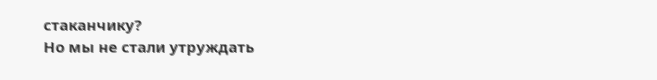стаканчику?
Но мы не стали утруждать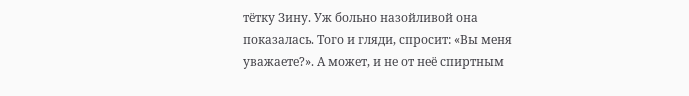тётку Зину. Уж больно назойливой она показалась. Того и гляди, спросит: «Вы меня уважаете?». А может, и не от неё спиртным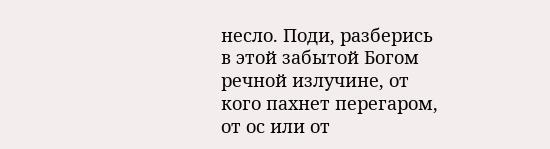несло. Поди, разберись в этой забытой Богом речной излучине, от кого пахнет перегаром, от ос или от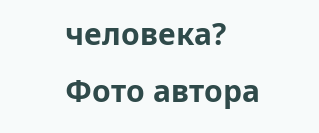человека?
Фото автора